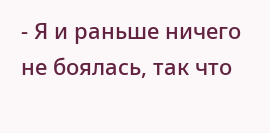- Я и раньше ничего не боялась, так что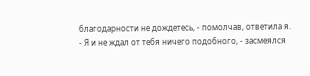благодарности не дождетесь, - помолчав, ответила я.
- Я и не ждал от тебя ничего подобного, - засмеялся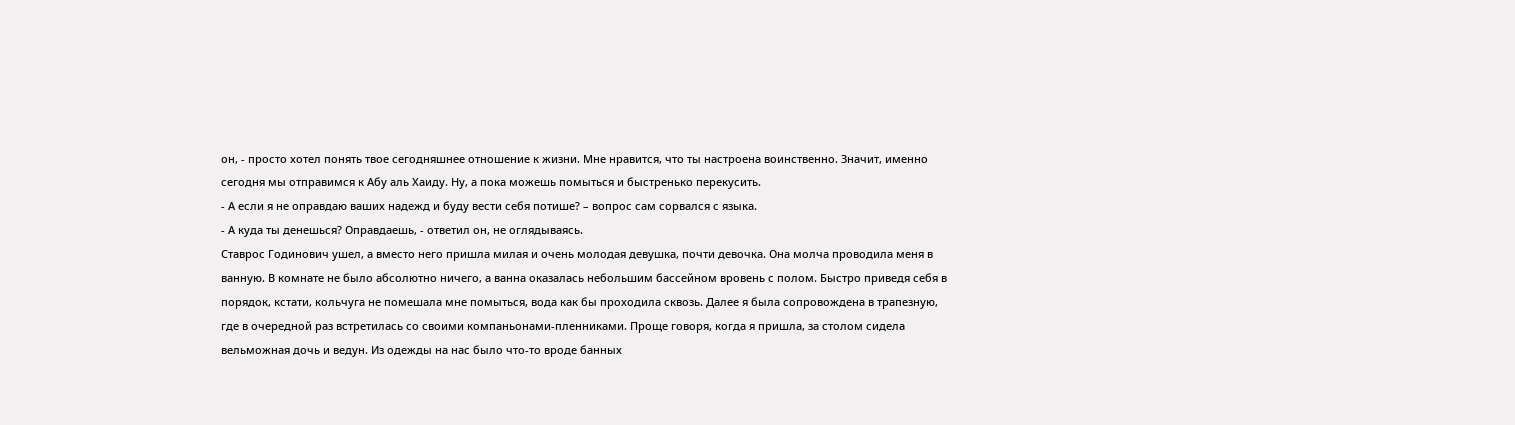он, - просто хотел понять твое сегодняшнее отношение к жизни. Мне нравится, что ты настроена воинственно. Значит, именно сегодня мы отправимся к Абу аль Хаиду. Ну, а пока можешь помыться и быстренько перекусить.
- А если я не оправдаю ваших надежд и буду вести себя потише? – вопрос сам сорвался с языка.
- А куда ты денешься? Оправдаешь, - ответил он, не оглядываясь.
Ставрос Годинович ушел, а вместо него пришла милая и очень молодая девушка, почти девочка. Она молча проводила меня в ванную. В комнате не было абсолютно ничего, а ванна оказалась небольшим бассейном вровень с полом. Быстро приведя себя в порядок, кстати, кольчуга не помешала мне помыться, вода как бы проходила сквозь. Далее я была сопровождена в трапезную, где в очередной раз встретилась со своими компаньонами-пленниками. Проще говоря, когда я пришла, за столом сидела вельможная дочь и ведун. Из одежды на нас было что-то вроде банных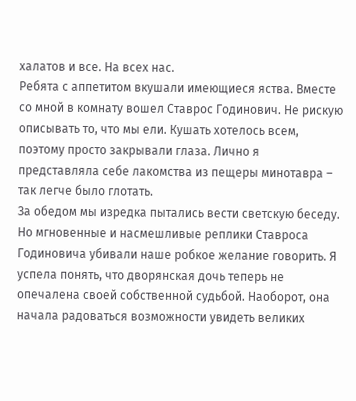халатов и все. На всех нас.
Ребята с аппетитом вкушали имеющиеся яства. Вместе со мной в комнату вошел Ставрос Годинович. Не рискую описывать то, что мы ели. Кушать хотелось всем, поэтому просто закрывали глаза. Лично я представляла себе лакомства из пещеры минотавра – так легче было глотать.
За обедом мы изредка пытались вести светскую беседу. Но мгновенные и насмешливые реплики Ставроса Годиновича убивали наше робкое желание говорить. Я успела понять, что дворянская дочь теперь не опечалена своей собственной судьбой. Наоборот, она начала радоваться возможности увидеть великих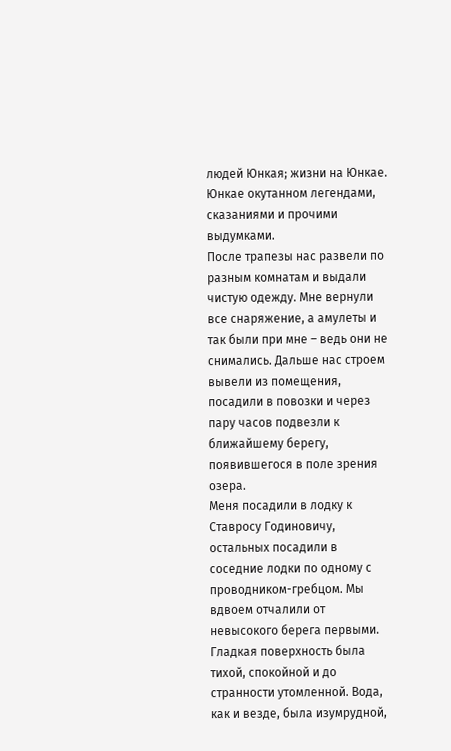людей Юнкая; жизни на Юнкае. Юнкае окутанном легендами, сказаниями и прочими выдумками.
После трапезы нас развели по разным комнатам и выдали чистую одежду. Мне вернули все снаряжение, а амулеты и так были при мне – ведь они не снимались. Дальше нас строем вывели из помещения, посадили в повозки и через пару часов подвезли к ближайшему берегу, появившегося в поле зрения озера.
Меня посадили в лодку к Ставросу Годиновичу, остальных посадили в соседние лодки по одному с проводником-гребцом. Мы вдвоем отчалили от невысокого берега первыми. Гладкая поверхность была тихой, спокойной и до странности утомленной. Вода, как и везде, была изумрудной,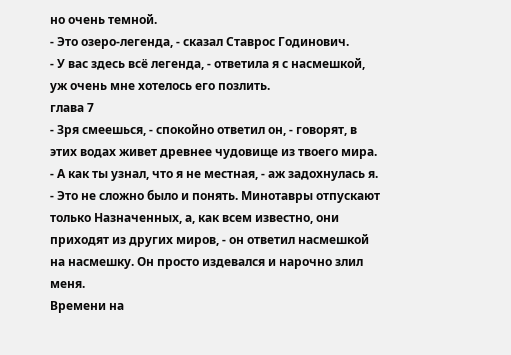но очень темной.
- Это озеро-легенда, - сказал Ставрос Годинович.
- У вас здесь всё легенда, - ответила я с насмешкой, уж очень мне хотелось его позлить.
глава 7
- Зря смеешься, - спокойно ответил он, - говорят, в этих водах живет древнее чудовище из твоего мира.
- А как ты узнал, что я не местная, - аж задохнулась я.
- Это не сложно было и понять. Минотавры отпускают только Назначенных, а, как всем известно, они приходят из других миров, - он ответил насмешкой на насмешку. Он просто издевался и нарочно злил меня.
Времени на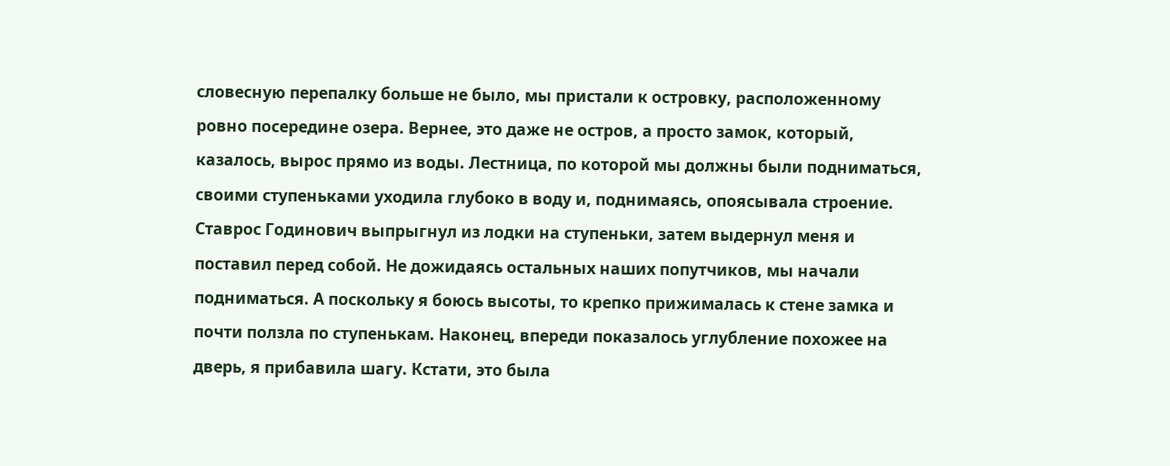словесную перепалку больше не было, мы пристали к островку, расположенному ровно посередине озера. Вернее, это даже не остров, а просто замок, который, казалось, вырос прямо из воды. Лестница, по которой мы должны были подниматься, своими ступеньками уходила глубоко в воду и, поднимаясь, опоясывала строение.
Ставрос Годинович выпрыгнул из лодки на ступеньки, затем выдернул меня и поставил перед собой. Не дожидаясь остальных наших попутчиков, мы начали подниматься. А поскольку я боюсь высоты, то крепко прижималась к стене замка и почти ползла по ступенькам. Наконец, впереди показалось углубление похожее на дверь, я прибавила шагу. Кстати, это была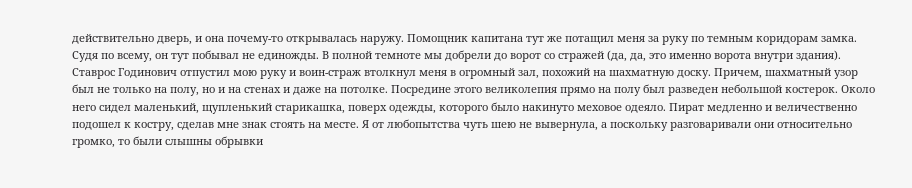действительно дверь, и она почему-то открывалась наружу. Помощник капитана тут же потащил меня за руку по темным коридорам замка. Судя по всему, он тут побывал не единожды. В полной темноте мы добрели до ворот со стражей (да, да, это именно ворота внутри здания). Ставрос Годинович отпустил мою руку и воин-страж втолкнул меня в огромный зал, похожий на шахматную доску. Причем, шахматный узор был не только на полу, но и на стенах и даже на потолке. Посредине этого великолепия прямо на полу был разведен небольшой костерок. Около него сидел маленький, щупленький старикашка, поверх одежды, которого было накинуто меховое одеяло. Пират медленно и величественно подошел к костру, сделав мне знак стоять на месте. Я от любопытства чуть шею не вывернула, а поскольку разговаривали они относительно громко, то были слышны обрывки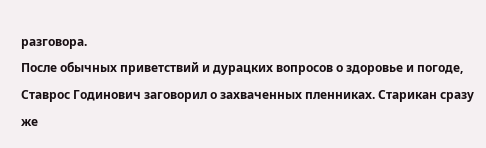разговора.
После обычных приветствий и дурацких вопросов о здоровье и погоде, Ставрос Годинович заговорил о захваченных пленниках. Старикан сразу же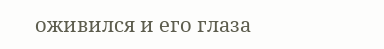оживился и его глаза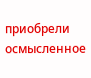приобрели осмысленное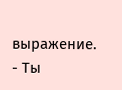выражение.
- Ты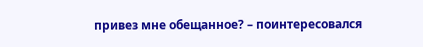привез мне обещанное? – поинтересовался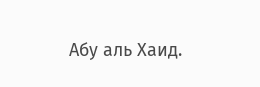Абу аль Хаид.